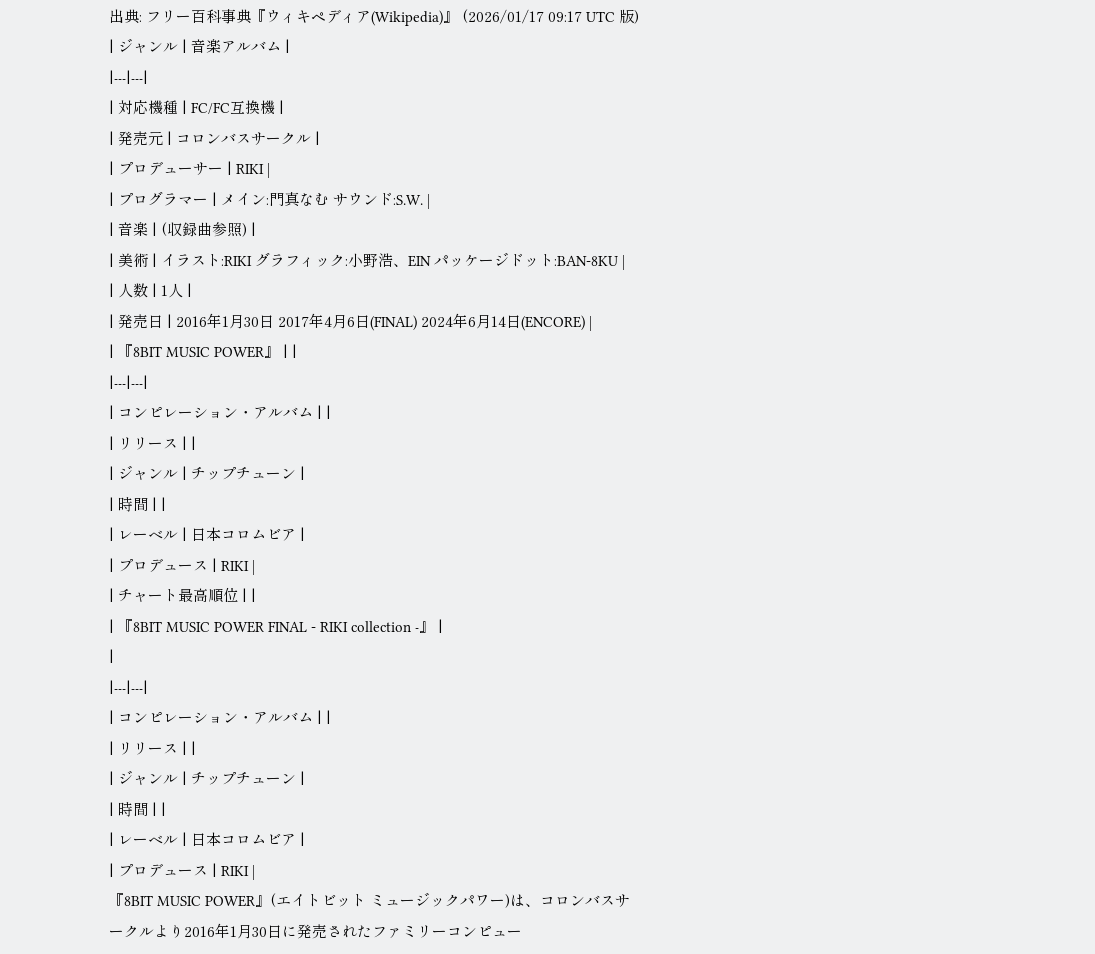出典: フリー百科事典『ウィキペディア(Wikipedia)』 (2026/01/17 09:17 UTC 版)
| ジャンル | 音楽アルバム |
|---|---|
| 対応機種 | FC/FC互換機 |
| 発売元 | コロンバスサークル |
| プロデューサー | RIKI |
| プログラマー | メイン:門真なむ サウンド:S.W. |
| 音楽 | (収録曲参照) |
| 美術 | イラスト:RIKI グラフィック:小野浩、EIN パッケージドット:BAN-8KU |
| 人数 | 1人 |
| 発売日 | 2016年1月30日 2017年4月6日(FINAL) 2024年6月14日(ENCORE) |
| 『8BIT MUSIC POWER』 | |
|---|---|
| コンピレーション・アルバム | |
| リリース | |
| ジャンル | チップチューン |
| 時間 | |
| レーベル | 日本コロムビア |
| プロデュース | RIKI |
| チャート最高順位 | |
| 『8BIT MUSIC POWER FINAL - RIKI collection -』 |
|
|---|---|
| コンピレーション・アルバム | |
| リリース | |
| ジャンル | チップチューン |
| 時間 | |
| レーベル | 日本コロムビア |
| プロデュース | RIKI |
『8BIT MUSIC POWER』(エイトビット ミュージックパワー)は、コロンバスサークルより2016年1月30日に発売されたファミリーコンピュー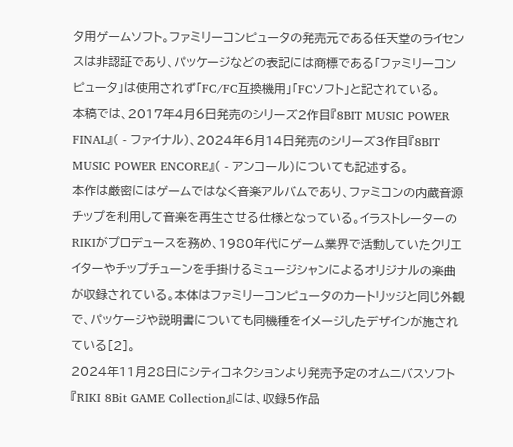タ用ゲームソフト。ファミリーコンピュータの発売元である任天堂のライセンスは非認証であり、パッケージなどの表記には商標である「ファミリーコンピュータ」は使用されず「FC/FC互換機用」「FCソフト」と記されている。
本稿では、2017年4月6日発売のシリーズ2作目『8BIT MUSIC POWER FINAL』( - ファイナル)、2024年6月14日発売のシリーズ3作目『8BIT MUSIC POWER ENCORE』( - アンコール)についても記述する。
本作は厳密にはゲームではなく音楽アルバムであり、ファミコンの内蔵音源チップを利用して音楽を再生させる仕様となっている。イラストレーターのRIKIがプロデュースを務め、1980年代にゲーム業界で活動していたクリエイターやチップチューンを手掛けるミュージシャンによるオリジナルの楽曲が収録されている。本体はファミリーコンピュータのカートリッジと同じ外観で、パッケージや説明書についても同機種をイメージしたデザインが施されている[2]。
2024年11月28日にシティコネクションより発売予定のオムニバスソフト『RIKI 8Bit GAME Collection』には、収録5作品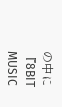の中に『8BIT MUSIC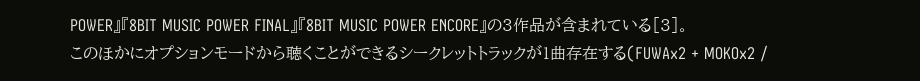POWER』『8BIT MUSIC POWER FINAL』『8BIT MUSIC POWER ENCORE』の3作品が含まれている[3]。
このほかにオプションモードから聴くことができるシークレットトラックが1曲存在する(FUWAx2 + MOKOx2 /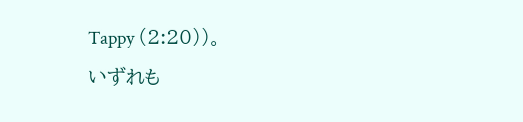Tappy (2:20))。
いずれも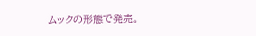ムックの形態で発売。